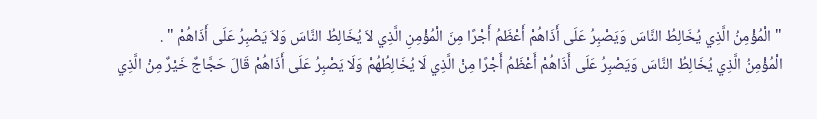" الْمُؤْمِنُ الَّذِي يُخَالِطُ النَّاسَ وَيَصْبِرُ عَلَى أَذَاهُمْ أَعْظَمُ أَجْرًا مِنَ الْمُؤْمِنِ الَّذِي لاَ يُخَالِطُ النَّاسَ وَلاَ يَصْبِرُ عَلَى أَذَاهُمْ " .
الْمُؤْمِنُ الَّذِي يُخَالِطُ النَّاسَ وَيَصْبِرُ عَلَى أَذَاهُمْ أَعْظَمُ أَجْرًا مِنْ الَّذِي لَا يُخَالِطُهُمْ وَلَا يَصْبِرُ عَلَى أَذَاهُمْ قَالَ حَجَّاجٌ خَيْرٌ مِنْ الَّذِي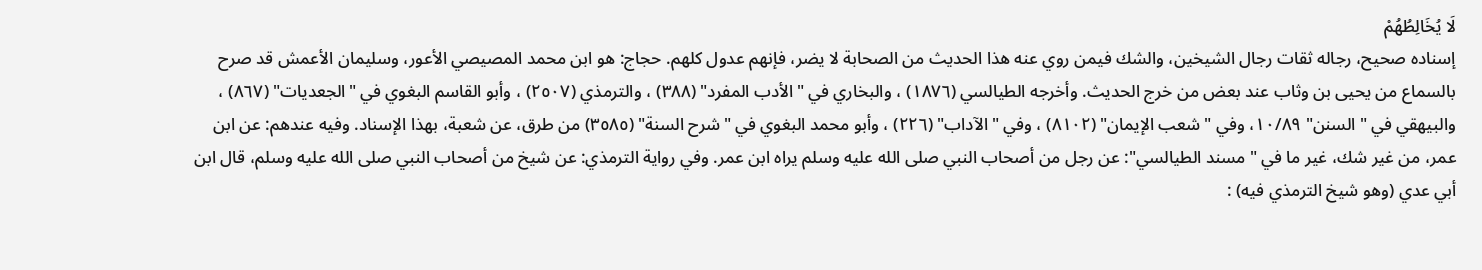لَا يُخَالِطُهُمْ
إسناده صحيح، رجاله ثقات رجال الشيخين، والشك فيمن روي عنه هذا الحديث من الصحابة لا يضر، فإنهم عدول كلهم. حجاج: هو ابن محمد المصيصي الأعور، وسليمان الأعمش قد صرح بالسماع من يحيى بن وثاب عند بعض من خرج الحديث. وأخرجه الطيالسي (١٨٧٦) ، والبخاري في "الأدب المفرد" (٣٨٨) ، والترمذي (٢٥٠٧) ، وأبو القاسم البغوي في "الجعديات" (٨٦٧) ، والبيهقي في "السنن" ١٠/٨٩، وفي "شعب الإيمان" (٨١٠٢) ، وفي "الآداب" (٢٢٦) ، وأبو محمد البغوي في "شرح السنة" (٣٥٨٥) من طرق، عن شعبة، بهذا الإسناد. وفيه عندهم: عن ابن عمر، من غير شك، غير ما في "مسند الطيالسي": عن رجل من أصحاب النبي صلى الله عليه وسلم يراه ابن عمر. وفي رواية الترمذي: عن شيخ من أصحاب النبي صلى الله عليه وسلم، قال ابن أبي عدي (وهو شيخ الترمذي فيه) :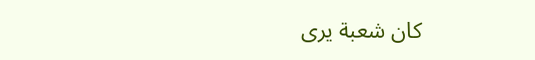كان شعبة يرى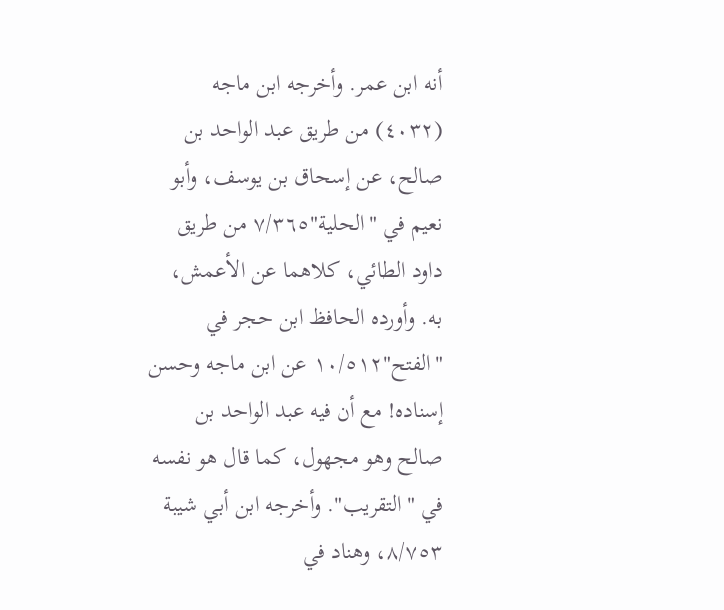أنه ابن عمر. وأخرجه ابن ماجه (٤٠٣٢) من طريق عبد الواحد بن صالح، عن إسحاق بن يوسف، وأبو نعيم في "الحلية"٧/٣٦٥ من طريق داود الطائي، كلاهما عن الأعمش، به. وأورده الحافظ ابن حجر في "الفتح"١٠/٥١٢ عن ابن ماجه وحسن إسناده! مع أن فيه عبد الواحد بن صالح وهو مجهول، كما قال هو نفسه في "التقريب". وأخرجه ابن أبي شيبة ٨/٧٥٣، وهناد في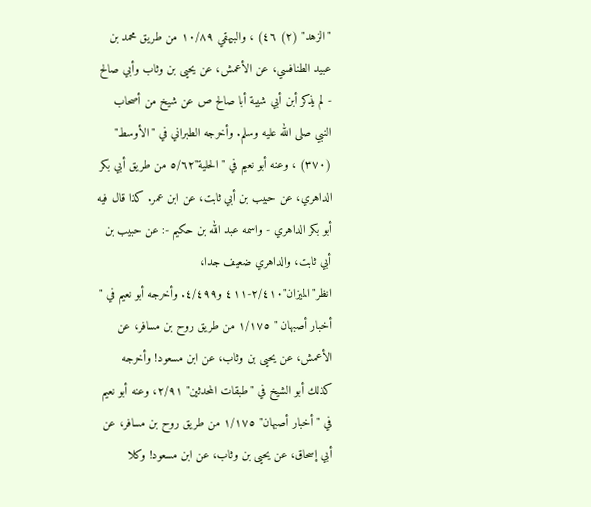"الزهد" (٢) ٤٦) ، والبيهقي ١٠/٨٩ من طريق محمد بن عبيد الطنافسي، عن الأعمش، عن يحيى بن وثاب وأبي صالح - لم يذكر أبن أبي شيبة أبا صالح ص عن شيخ من أصحاب النبي صلى الله عليه وسلم. وأخرجه الطبراني في "الأوسط" (٣٧٠) ، وعنه أبو نعيم في " الحلية"٥/٦٢ من طريق أبي بكر الداهري، عن حبيب بن أبي ثابت، عن ابن عمر. كذا قال فيه أبو بكر الداهري - واسمه عبد الله بن حكيم -: عن حبيب بن أبي ثابت، والداهري ضعيف جدا، انظر"الميزان"٢/٤١٠-٤١١ و٤/٤٩٩. وأخرجه أبو نعيم في " أخبار أصبهان " ١/١٧٥ من طريق روح بن مسافر، عن الأعمش، عن يحيى بن وثاب، عن ابن مسعود! وأخرجه كذلك أبو الشيخ في "طبقات المحدثين" ٢/٩١، وعنه أبو نعيم في "أخبار أصبهان" ١/١٧٥ من طريق روح بن مسافر، عن أبي إسحاق، عن يحيى بن وثاب، عن ابن مسعود! وكلا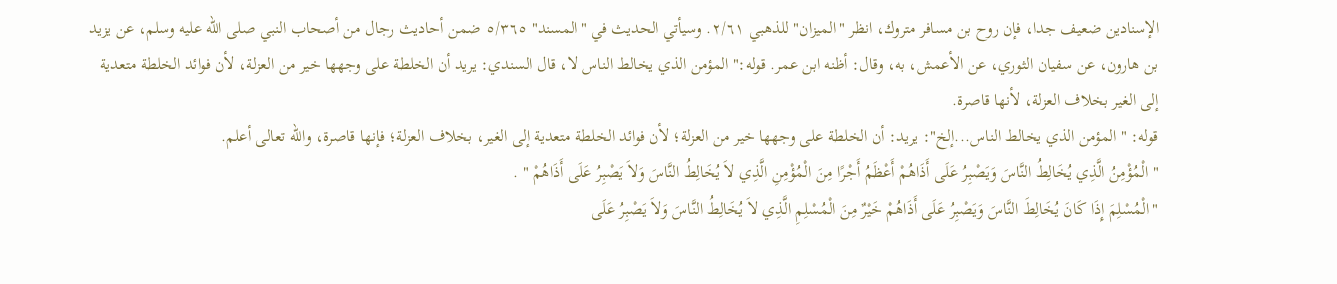الإسنادين ضعيف جدا، فإن روح بن مسافر متروك، انظر "الميزان" للذهبي ٢/٦١. وسيأتي الحديث في "المسند" ٥/٣٦٥ ضمن أحاديث رجال من أصحاب النبي صلى الله عليه وسلم، عن يزيد بن هارون، عن سفيان الثوري، عن الأعمش، به، وقال: أظنه ابن عمر. قوله:"المؤمن الذي يخالط الناس لا، قال السندي: يريد أن الخلطة على وجهها خير من العزلة، لأن فوائد الخلطة متعدية إلى الغير بخلاف العزلة، لأنها قاصرة.
قوله: "المؤمن الذي يخالط الناس...إلخ": يريد: أن الخلطة على وجهها خير من العزلة؛ لأن فوائد الخلطة متعدية إلى الغير، بخلاف العزلة؛ فإنها قاصرة، والله تعالى أعلم.
" الْمُؤْمِنُ الَّذِي يُخَالِطُ النَّاسَ وَيَصْبِرُ عَلَى أَذَاهُمْ أَعْظَمُ أَجْرًا مِنَ الْمُؤْمِنِ الَّذِي لاَ يُخَالِطُ النَّاسَ وَلاَ يَصْبِرُ عَلَى أَذَاهُمْ " .
"الْمُسْلِمَ إِذَا كَانَ يُخَالِطَ النَّاسَ وَيَصْبِرُ عَلَى أَذَاهُمْ خَيْرٌ مِنَ الْمُسْلِمِ الَّذِي لاَ يُخَالِطُ النَّاسَ وَلاَ يَصْبِرُ عَلَى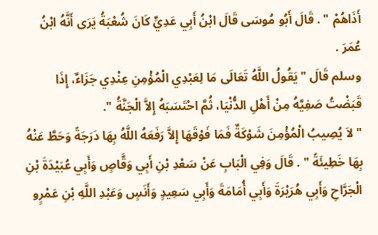أَذَاهُمْ " . قَالَ أَبُو مُوسَى قَالَ ابْنُ أَبِي عَدِيٍّ كَانَ شُعْبَةُ يَرَى أَنَّهُ ابْنُ عُمَرَ .
وسلم قَالَ " يَقُولُ اللَّهُ تَعَالَى مَا لِعَبْدِي الْمُؤْمِنِ عِنْدِي جَزَاءٌ، إِذَا قَبَضْتُ صَفِيَّهُ مِنْ أَهْلِ الدُّنْيَا، ثُمَّ احْتَسَبَهُ إِلاَّ الْجَنَّةُ ".
" لاَ يُصِيبُ الْمُؤْمِنَ شَوْكَةٌ فَمَا فَوْقَهَا إِلاَّ رَفَعَهُ اللَّهُ بِهَا دَرَجَةً وَحَطَّ عَنْهُ بِهَا خَطِيئَةً " . قَالَ وَفِي الْبَابِ عَنْ سَعْدِ بْنِ أَبِي وَقَّاصٍ وَأَبِي عُبَيْدَةَ بْنِ الْجَرَّاحِ وَأَبِي هُرَيْرَةَ وَأَبِي أُمَامَةَ وَأَبِي سَعِيدٍ وَأَنَسٍ وَعَبْدِ اللَّهِ بْنِ عَمْرٍو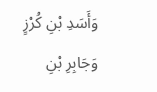وَأَسَدِ بْنِ كُرْزٍ وَجَابِرِ بْنِ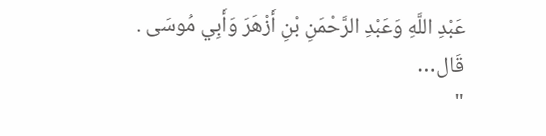عَبْدِ اللَّهِ وَعَبْدِ الرَّحْمَنِ بْنِ أَزْهَرَ وَأَبِي مُوسَى . قَال…
"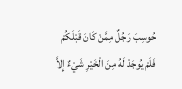حُوسِبَ رَجُلٌ مِمَّنْ كَانَ قَبْلَكُمْ فَلَمْ يُوجَدْ لَهُ مِنَ الْخَيْرِ شَيْءٌ إِلاَّ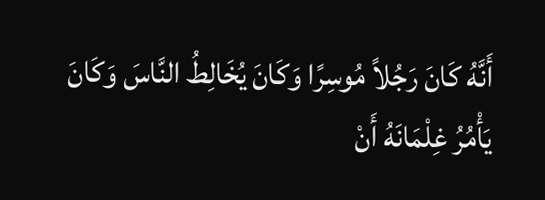أَنَّهُ كَانَ رَجُلاً مُوسِرًا وَكَانَ يُخَالِطُ النَّاسَ وَكَانَ يَأْمُرُ غِلْمَانَهُ أَنْ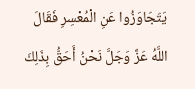يَتَجَاوَزُوا عَنِ الْمُعْسِرِ فَقَالَ اللَّهُ عَزَّ وَجَلَّ نَحْنُ أَحَقُّ بِذَلِكَ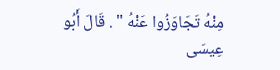مِنْهُ تَجَاوَزُوا عَنْهُ " . قَالَ أَبُو عِيسَى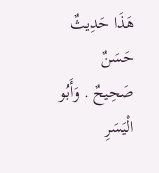هَذَا حَدِيثٌ حَسَنٌ صَحِيحٌ . وَأَبُو الْيَسَرِ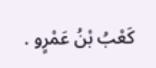كَعْبُ بْنُ عَمْرٍو .